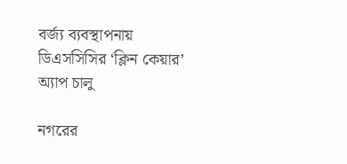বর্জ্য ব্যবস্থাপনায় ডিএসসিসির ‘ক্লিন কেয়ার’ অ্যাপ চালু

নগরের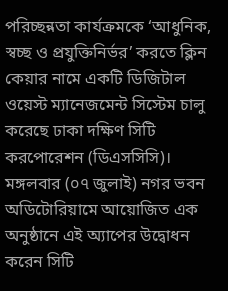পরিচ্ছন্নতা কার্যক্রমকে ‘আধুনিক, স্বচ্ছ ও প্রযুক্তিনির্ভর’ করতে ক্লিন কেয়ার নামে একটি ডিজিটাল ওয়েস্ট ম্যানেজমেন্ট সিস্টেম চালু করেছে ঢাকা দক্ষিণ সিটি করপোরেশন (ডিএসসিসি)।  মঙ্গলবার (০৭ জুলাই) নগর ভবন অডিটোরিয়ামে আয়োজিত এক অনুষ্ঠানে এই অ্যাপের উদ্বোধন করেন সিটি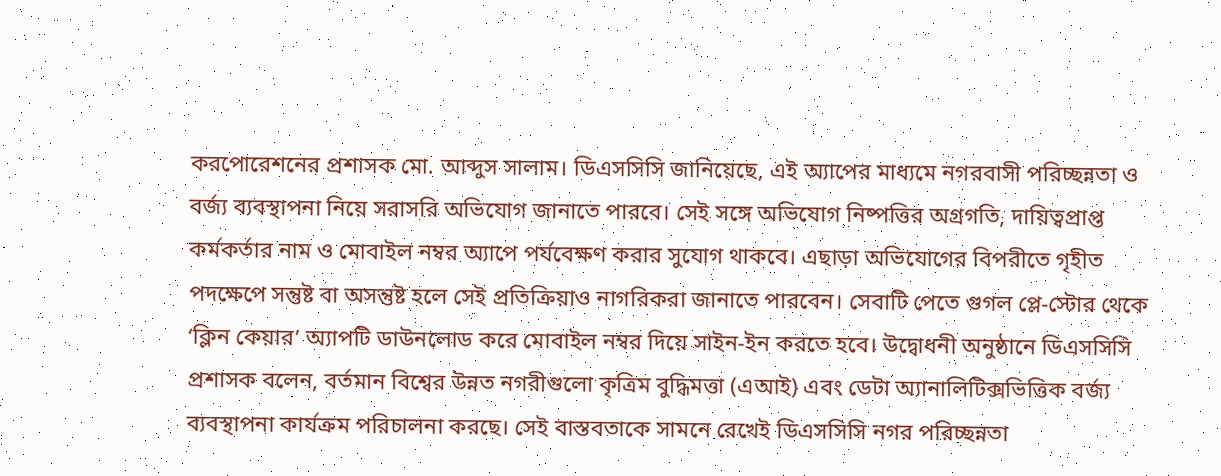করপোরেশনের প্রশাসক মো. আব্দুস সালাম। ডিএসসিসি জানিয়েছে, এই অ্যাপের মাধ্যমে নগরবাসী পরিচ্ছন্নতা ও বর্জ্য ব্যবস্থাপনা নিয়ে সরাসরি অভিযোগ জানাতে পারবে। সেই সঙ্গে অভিযোগ নিষ্পত্তির অগ্রগতি, দায়িত্বপ্রাপ্ত কর্মকর্তার নাম ও মোবাইল নম্বর অ্যাপে পর্যবেক্ষণ করার সুযোগ থাকবে। এছাড়া অভিযোগের বিপরীতে গৃহীত পদক্ষেপে সন্তুষ্ট বা অসন্তুষ্ট হলে সেই প্রতিক্রিয়াও নাগরিকরা জানাতে পারবেন। সেবাটি পেতে গুগল প্লে-স্টোর থেকে ‘ক্লিন কেয়ার’ অ্যাপটি ডাউনলোড করে মোবাইল নম্বর দিয়ে সাইন-ইন করতে হবে। উদ্বোধনী অনুষ্ঠানে ডিএসসিসি প্রশাসক বলেন, বর্তমান বিশ্বের উন্নত নগরীগুলো কৃত্রিম বুদ্ধিমত্তা (এআই) এবং ডেটা অ্যানালিটিক্সভিত্তিক বর্জ্য ব্যবস্থাপনা কার্যক্রম পরিচালনা করছে। সেই বাস্তবতাকে সামনে রেখেই ডিএসসিসি নগর পরিচ্ছন্নতা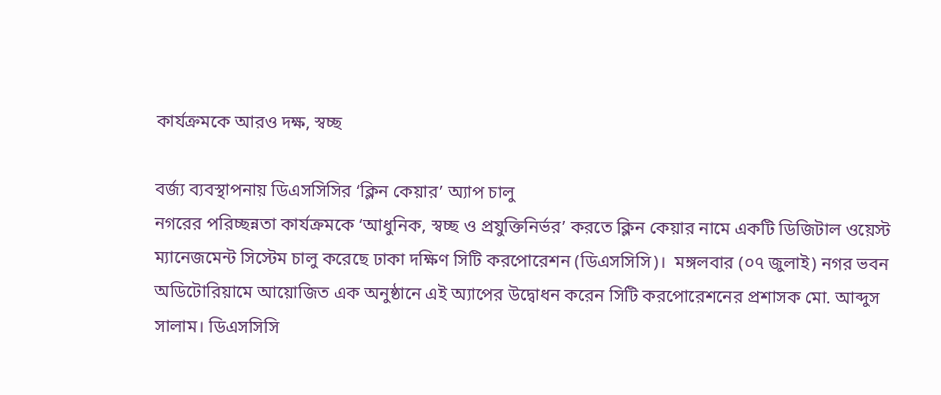কার্যক্রমকে আরও দক্ষ, স্বচ্ছ

বর্জ্য ব্যবস্থাপনায় ডিএসসিসির ‘ক্লিন কেয়ার’ অ্যাপ চালু
নগরের পরিচ্ছন্নতা কার্যক্রমকে ‘আধুনিক, স্বচ্ছ ও প্রযুক্তিনির্ভর’ করতে ক্লিন কেয়ার নামে একটি ডিজিটাল ওয়েস্ট ম্যানেজমেন্ট সিস্টেম চালু করেছে ঢাকা দক্ষিণ সিটি করপোরেশন (ডিএসসিসি)।  মঙ্গলবার (০৭ জুলাই) নগর ভবন অডিটোরিয়ামে আয়োজিত এক অনুষ্ঠানে এই অ্যাপের উদ্বোধন করেন সিটি করপোরেশনের প্রশাসক মো. আব্দুস সালাম। ডিএসসিসি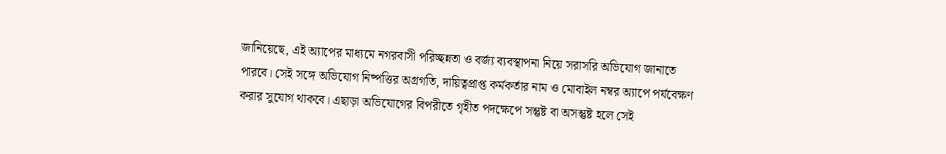জানিয়েছে, এই অ্যাপের মাধ্যমে নগরবাসী পরিচ্ছন্নতা ও বর্জ্য ব্যবস্থাপনা নিয়ে সরাসরি অভিযোগ জানাতে পারবে। সেই সঙ্গে অভিযোগ নিষ্পত্তির অগ্রগতি, দায়িত্বপ্রাপ্ত কর্মকর্তার নাম ও মোবাইল নম্বর অ্যাপে পর্যবেক্ষণ করার সুযোগ থাকবে। এছাড়া অভিযোগের বিপরীতে গৃহীত পদক্ষেপে সন্তুষ্ট বা অসন্তুষ্ট হলে সেই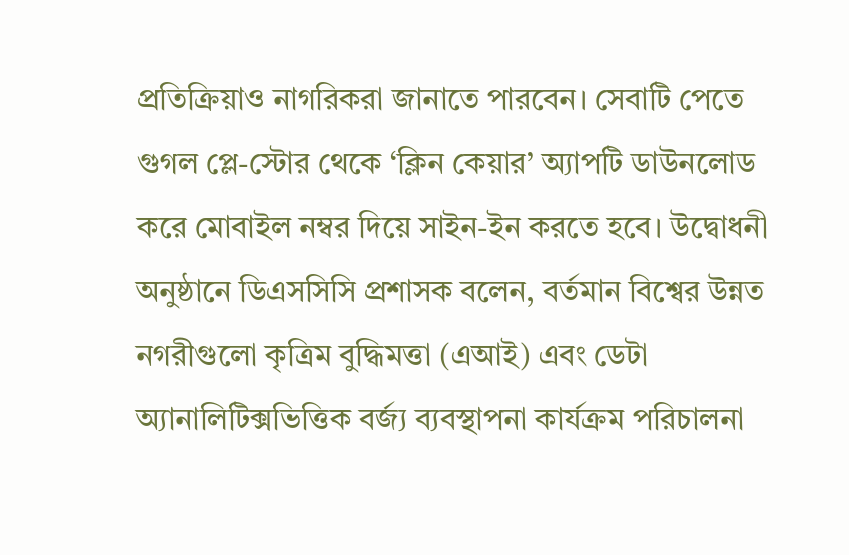প্রতিক্রিয়াও নাগরিকরা জানাতে পারবেন। সেবাটি পেতে গুগল প্লে-স্টোর থেকে ‘ক্লিন কেয়ার’ অ্যাপটি ডাউনলোড করে মোবাইল নম্বর দিয়ে সাইন-ইন করতে হবে। উদ্বোধনী অনুষ্ঠানে ডিএসসিসি প্রশাসক বলেন, বর্তমান বিশ্বের উন্নত নগরীগুলো কৃত্রিম বুদ্ধিমত্তা (এআই) এবং ডেটা অ্যানালিটিক্সভিত্তিক বর্জ্য ব্যবস্থাপনা কার্যক্রম পরিচালনা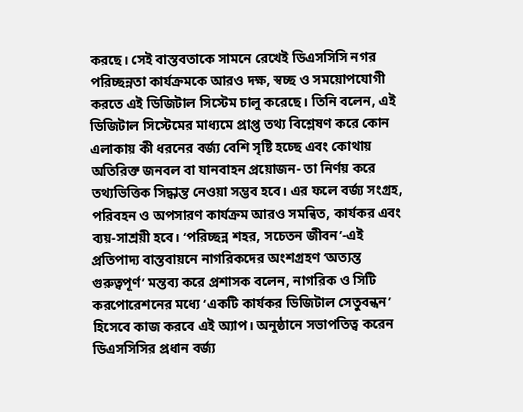করছে। সেই বাস্তবতাকে সামনে রেখেই ডিএসসিসি নগর পরিচ্ছন্নতা কার্যক্রমকে আরও দক্ষ, স্বচ্ছ ও সময়োপযোগী করতে এই ডিজিটাল সিস্টেম চালু করেছে। তিনি বলেন, এই ডিজিটাল সিস্টেমের মাধ্যমে প্রাপ্ত তথ্য বিশ্লেষণ করে কোন এলাকায় কী ধরনের বর্জ্য বেশি সৃষ্টি হচ্ছে এবং কোথায় অতিরিক্ত জনবল বা যানবাহন প্রয়োজন- তা নির্ণয় করে তথ্যভিত্তিক সিদ্ধান্ত নেওয়া সম্ভব হবে। এর ফলে বর্জ্য সংগ্রহ, পরিবহন ও অপসারণ কার্যক্রম আরও সমন্বিত, কার্যকর এবং ব্যয়-সাশ্রয়ী হবে। ‘পরিচ্ছন্ন শহর, সচেতন জীবন’-এই প্রতিপাদ্য বাস্তবায়নে নাগরিকদের অংশগ্রহণ ‘অত্যন্ত গুরুত্বপূর্ণ’ মন্তব্য করে প্রশাসক বলেন, নাগরিক ও সিটি করপোরেশনের মধ্যে ‘একটি কার্যকর ডিজিটাল সেতুবন্ধন’ হিসেবে কাজ করবে এই অ্যাপ। অনুষ্ঠানে সভাপতিত্ব করেন ডিএসসিসির প্রধান বর্জ্য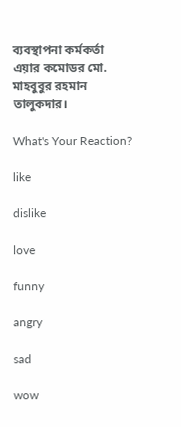ব্যবস্থাপনা কর্মকর্তা এয়ার কমোডর মো. মাহবুবুর রহমান তালুকদার।

What's Your Reaction?

like

dislike

love

funny

angry

sad

wow